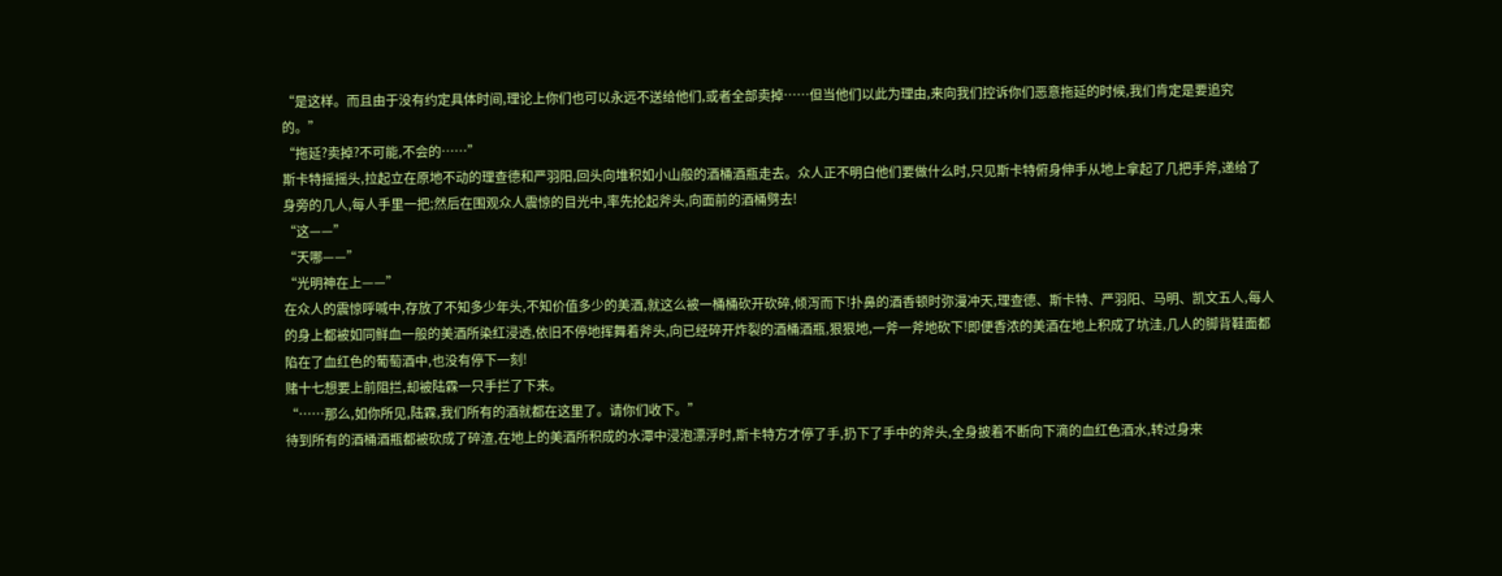“是这样。而且由于没有约定具体时间,理论上你们也可以永远不送给他们,或者全部卖掉……但当他们以此为理由,来向我们控诉你们恶意拖延的时候,我们肯定是要追究的。”
“拖延?卖掉?不可能,不会的……”
斯卡特摇摇头,拉起立在原地不动的理查德和严羽阳,回头向堆积如小山般的酒桶酒瓶走去。众人正不明白他们要做什么时,只见斯卡特俯身伸手从地上拿起了几把手斧,递给了身旁的几人,每人手里一把;然后在围观众人震惊的目光中,率先抡起斧头,向面前的酒桶劈去!
“这——”
“天哪——”
“光明神在上——”
在众人的震惊呼喊中,存放了不知多少年头,不知价值多少的美酒,就这么被一桶桶砍开砍碎,倾泻而下!扑鼻的酒香顿时弥漫冲天,理查德、斯卡特、严羽阳、马明、凯文五人,每人的身上都被如同鲜血一般的美酒所染红浸透,依旧不停地挥舞着斧头,向已经碎开炸裂的酒桶酒瓶,狠狠地,一斧一斧地砍下!即便香浓的美酒在地上积成了坑洼,几人的脚背鞋面都陷在了血红色的葡萄酒中,也没有停下一刻!
赌十七想要上前阻拦,却被陆霖一只手拦了下来。
“……那么,如你所见,陆霖,我们所有的酒就都在这里了。请你们收下。”
待到所有的酒桶酒瓶都被砍成了碎渣,在地上的美酒所积成的水潭中浸泡漂浮时,斯卡特方才停了手,扔下了手中的斧头,全身披着不断向下滴的血红色酒水,转过身来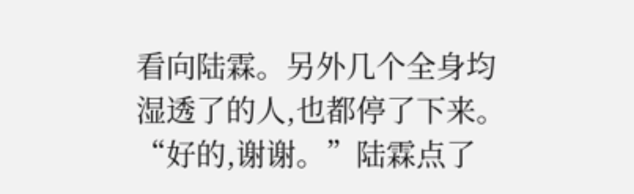看向陆霖。另外几个全身均湿透了的人,也都停了下来。
“好的,谢谢。”陆霖点了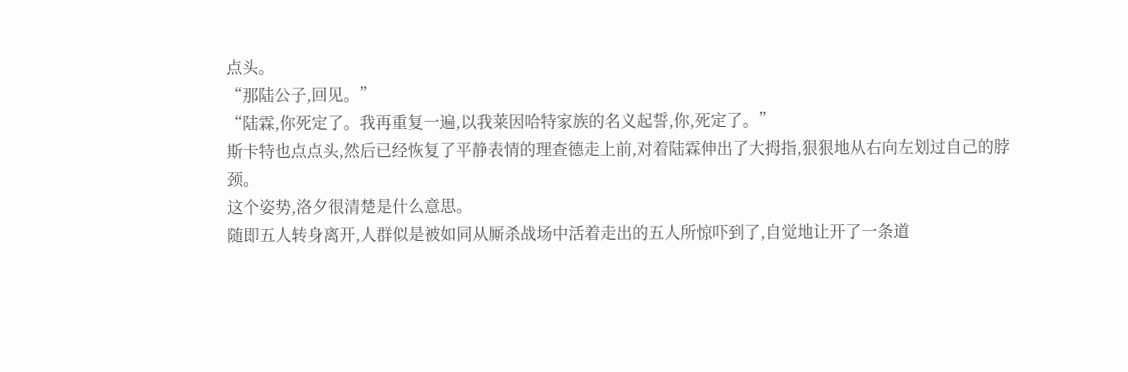点头。
“那陆公子,回见。”
“陆霖,你死定了。我再重复一遍,以我莱因哈特家族的名义起誓,你,死定了。”
斯卡特也点点头,然后已经恢复了平静表情的理查德走上前,对着陆霖伸出了大拇指,狠狠地从右向左划过自己的脖颈。
这个姿势,洛夕很清楚是什么意思。
随即五人转身离开,人群似是被如同从厮杀战场中活着走出的五人所惊吓到了,自觉地让开了一条道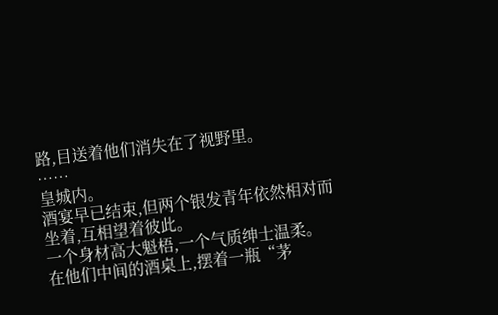路,目送着他们消失在了视野里。
……
皇城内。
酒宴早已结束,但两个银发青年依然相对而坐着,互相望着彼此。
一个身材高大魁梧,一个气质绅士温柔。
在他们中间的酒桌上,摆着一瓶“茅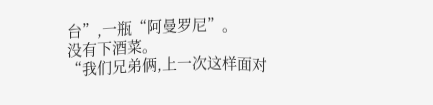台”,一瓶“阿曼罗尼”。
没有下酒菜。
“我们兄弟俩,上一次这样面对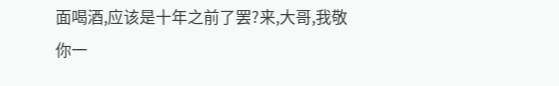面喝酒,应该是十年之前了罢?来,大哥,我敬你一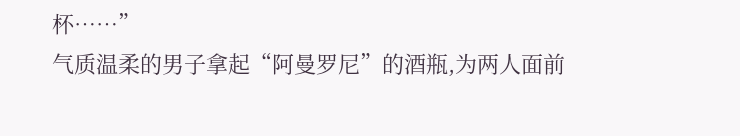杯……”
气质温柔的男子拿起“阿曼罗尼”的酒瓶,为两人面前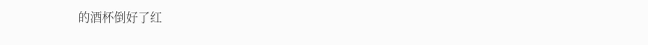的酒杯倒好了红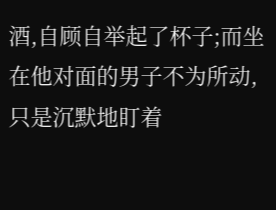酒,自顾自举起了杯子;而坐在他对面的男子不为所动,只是沉默地盯着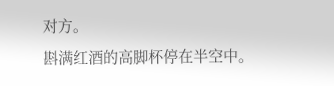对方。
斟满红酒的高脚杯停在半空中。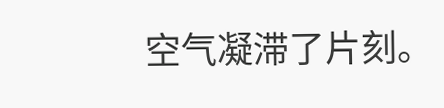空气凝滞了片刻。